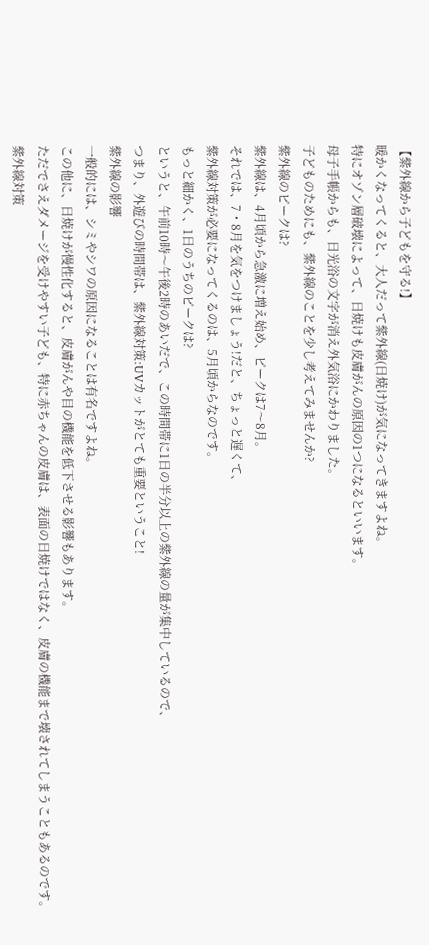【紫外線から子どもを守る!】
暖かくなってくると、大人だって紫外線(日焼け)が気になってきますよね。
特にオゾン層破壊によって、日焼けも皮膚がんの原因の1つになるといいます。
母子手帳からも、日光浴の文字が消え外気浴にかわりました。
子どものためにも、紫外線のことを少し考えてみませんか?
紫外線のピークは?
紫外線は、4月頃から急激に増え始め、ピークは7〜8月。
それでは、7・8月を気をつけましょう!だと、ちょっと遅くて、
紫外線対策が必要になってくるのは、5月頃からなのです。
もっと細かく、1日のうちのピークは?
というと、午前10時〜午後2時のあいだで、この時間帯に1日の半分以上の紫外線の量が集中しているので、
つまり、外遊びの時間帯は、紫外線対策:UVカットがとても重要ということ!
紫外線の影響
一般的には、シミやシワの原因になることは有名ですよね。
この他に、日焼けが慢性化すると、皮膚がんや目の機能を低下させる影響もあります。
ただでさえダメージを受けやすい子ども、特に赤ちゃんの皮膚は、表面の日焼けではなく、皮膚の機能まで壊されてしまうこともあるのです。
紫外線対策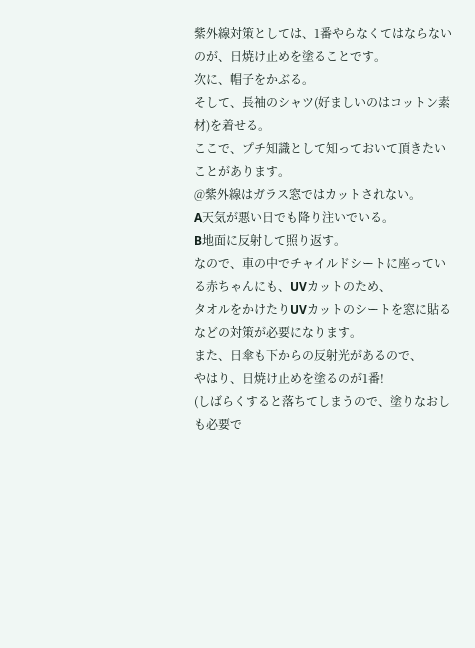紫外線対策としては、1番やらなくてはならないのが、日焼け止めを塗ることです。
次に、帽子をかぶる。
そして、長袖のシャツ(好ましいのはコットン素材)を着せる。
ここで、プチ知識として知っておいて頂きたいことがあります。
@紫外線はガラス窓ではカットされない。
A天気が悪い日でも降り注いでいる。
B地面に反射して照り返す。
なので、車の中でチャイルドシートに座っている赤ちゃんにも、UVカットのため、
タオルをかけたりUVカットのシートを窓に貼るなどの対策が必要になります。
また、日傘も下からの反射光があるので、
やはり、日焼け止めを塗るのが1番!
(しばらくすると落ちてしまうので、塗りなおしも必要で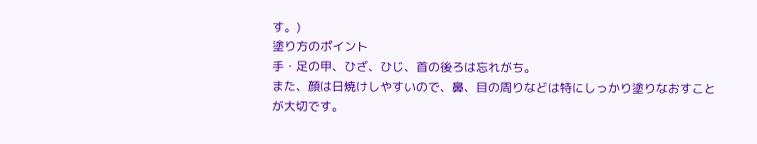す。)
塗り方のポイント
手・足の甲、ひざ、ひじ、首の後ろは忘れがち。
また、顔は日焼けしやすいので、鼻、目の周りなどは特にしっかり塗りなおすことが大切です。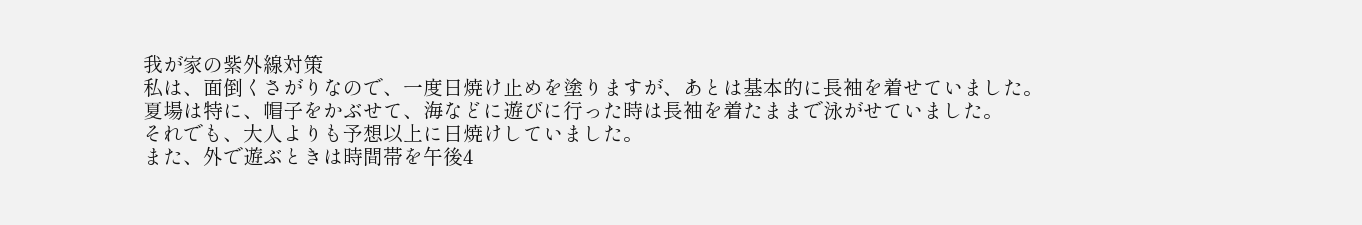我が家の紫外線対策
私は、面倒くさがりなので、一度日焼け止めを塗りますが、あとは基本的に長袖を着せていました。
夏場は特に、帽子をかぶせて、海などに遊びに行った時は長袖を着たままで泳がせていました。
それでも、大人よりも予想以上に日焼けしていました。
また、外で遊ぶときは時間帯を午後4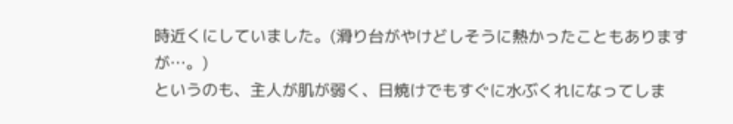時近くにしていました。(滑り台がやけどしそうに熱かったこともありますが…。)
というのも、主人が肌が弱く、日焼けでもすぐに水ぶくれになってしま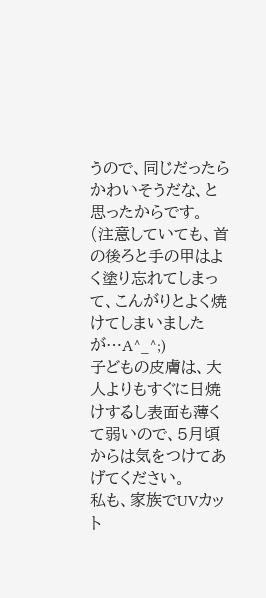うので、同じだったらかわいそうだな、と思ったからです。
(注意していても、首の後ろと手の甲はよく塗り忘れてしまって、こんがりとよく焼けてしまいましたが…A^_^;)
子どもの皮膚は、大人よりもすぐに日焼けするし表面も薄くて弱いので、5月頃からは気をつけてあげてください。
私も、家族でUVカット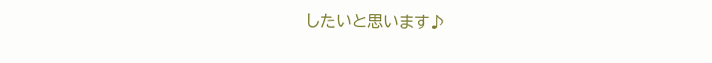したいと思います♪